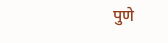पुणे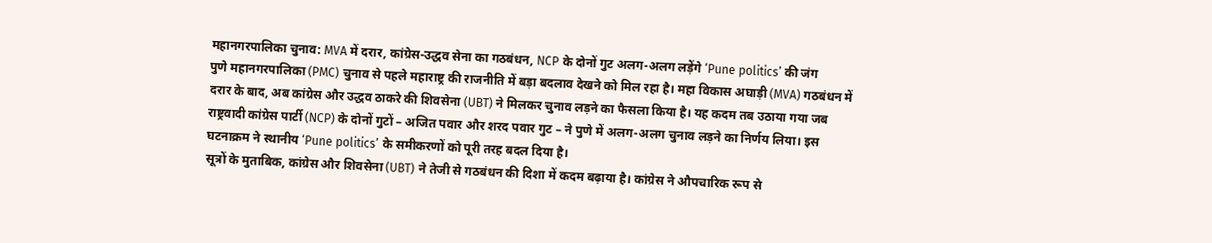महानगरपालिका चुनाव: MVA में दरार, कांग्रेस-उद्धव सेना का गठबंधन, NCP के दोनों गुट अलग-अलग लड़ेंगे ‘Pune politics’ की जंग
पुणे महानगरपालिका (PMC) चुनाव से पहले महाराष्ट्र की राजनीति में बड़ा बदलाव देखने को मिल रहा है। महा विकास अघाड़ी (MVA) गठबंधन में दरार के बाद, अब कांग्रेस और उद्धव ठाकरे की शिवसेना (UBT) ने मिलकर चुनाव लड़ने का फैसला किया है। यह कदम तब उठाया गया जब राष्ट्रवादी कांग्रेस पार्टी (NCP) के दोनों गुटों – अजित पवार और शरद पवार गुट – ने पुणे में अलग-अलग चुनाव लड़ने का निर्णय लिया। इस घटनाक्रम ने स्थानीय ‘Pune politics’ के समीकरणों को पूरी तरह बदल दिया है।
सूत्रों के मुताबिक, कांग्रेस और शिवसेना (UBT) ने तेजी से गठबंधन की दिशा में कदम बढ़ाया है। कांग्रेस ने औपचारिक रूप से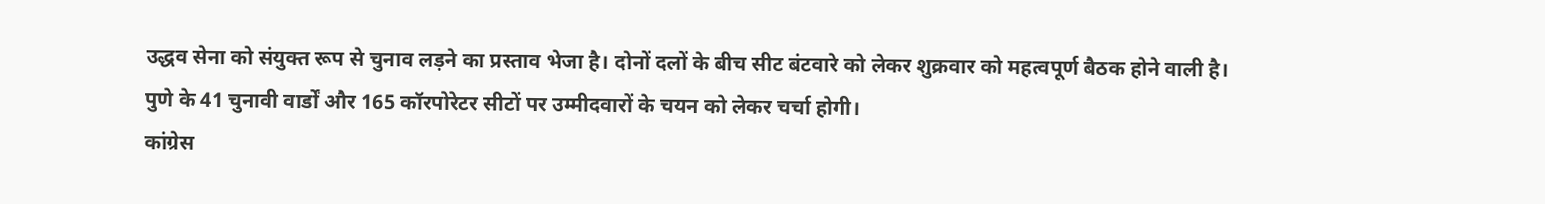उद्धव सेना को संयुक्त रूप से चुनाव लड़ने का प्रस्ताव भेजा है। दोनों दलों के बीच सीट बंटवारे को लेकर शुक्रवार को महत्वपूर्ण बैठक होने वाली है। पुणे के 41 चुनावी वार्डों और 165 कॉरपोरेटर सीटों पर उम्मीदवारों के चयन को लेकर चर्चा होगी।
कांग्रेस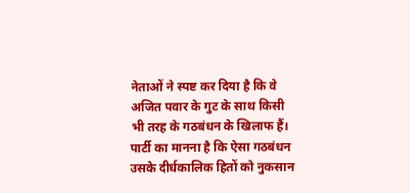नेताओं ने स्पष्ट कर दिया है कि वे अजित पवार के गुट के साथ किसी भी तरह के गठबंधन के खिलाफ हैं। पार्टी का मानना है कि ऐसा गठबंधन उसके दीर्घकालिक हितों को नुकसान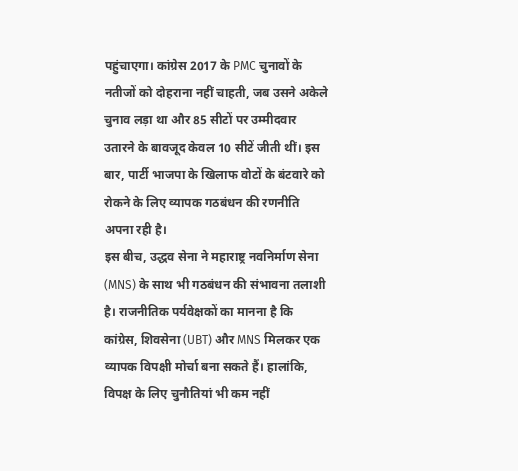पहुंचाएगा। कांग्रेस 2017 के PMC चुनावों के नतीजों को दोहराना नहीं चाहती, जब उसने अकेले चुनाव लड़ा था और 85 सीटों पर उम्मीदवार उतारने के बावजूद केवल 10 सीटें जीती थीं। इस बार, पार्टी भाजपा के खिलाफ वोटों के बंटवारे को रोकने के लिए व्यापक गठबंधन की रणनीति अपना रही है।
इस बीच, उद्धव सेना ने महाराष्ट्र नवनिर्माण सेना (MNS) के साथ भी गठबंधन की संभावना तलाशी है। राजनीतिक पर्यवेक्षकों का मानना है कि कांग्रेस, शिवसेना (UBT) और MNS मिलकर एक व्यापक विपक्षी मोर्चा बना सकते हैं। हालांकि, विपक्ष के लिए चुनौतियां भी कम नहीं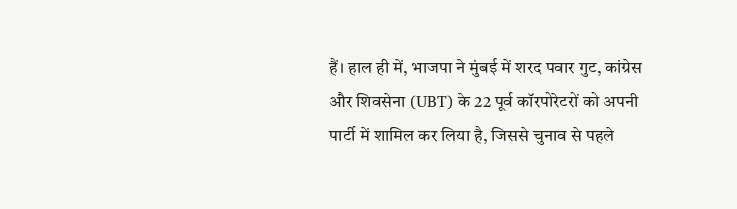हैं। हाल ही में, भाजपा ने मुंबई में शरद पवार गुट, कांग्रेस और शिवसेना (UBT) के 22 पूर्व कॉरपोरेटरों को अपनी पार्टी में शामिल कर लिया है, जिससे चुनाव से पहले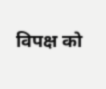विपक्ष को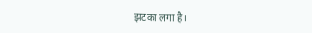झटका लगा है।